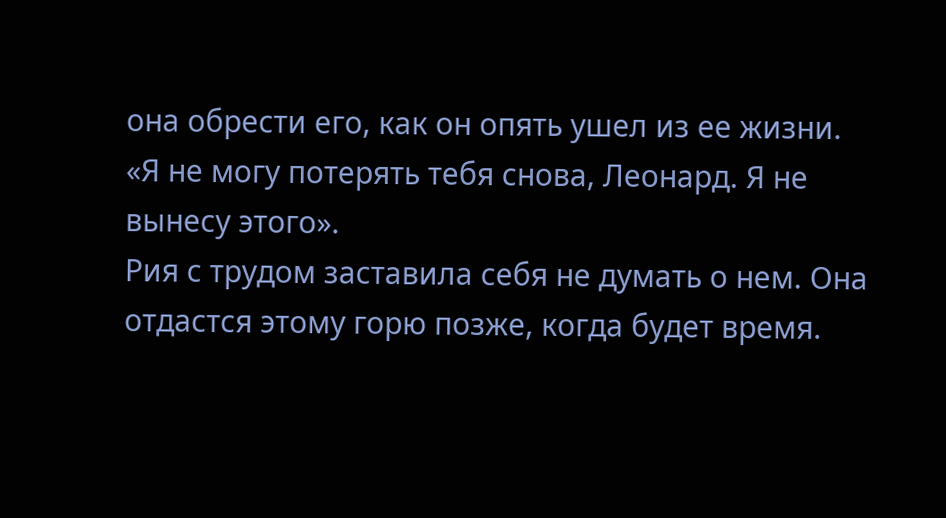она обрести его, как он опять ушел из ее жизни.
«Я не могу потерять тебя снова, Леонард. Я не вынесу этого».
Рия с трудом заставила себя не думать о нем. Она отдастся этому горю позже, когда будет время.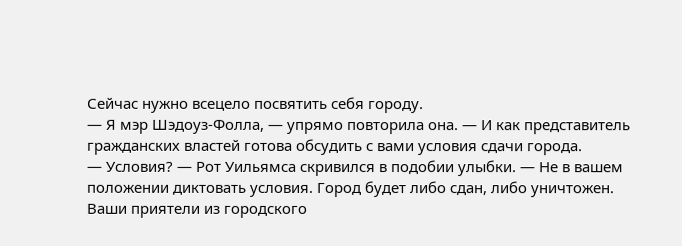Сейчас нужно всецело посвятить себя городу.
— Я мэр Шэдоуз-Фолла, — упрямо повторила она. — И как представитель гражданских властей готова обсудить с вами условия сдачи города.
— Условия? — Рот Уильямса скривился в подобии улыбки. — Не в вашем положении диктовать условия. Город будет либо сдан, либо уничтожен. Ваши приятели из городского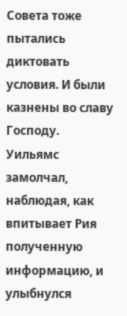Совета тоже пытались диктовать условия. И были казнены во славу Господу.
Уильямс замолчал, наблюдая, как впитывает Рия полученную информацию, и улыбнулся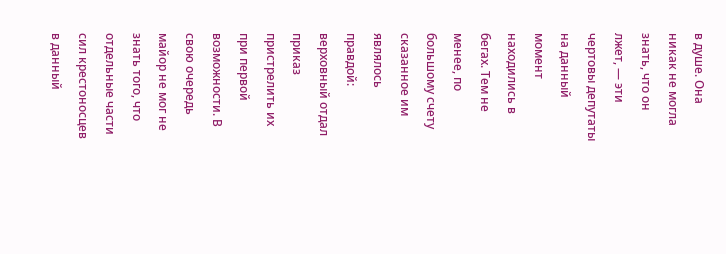в душе. Она никак не могла знать, что он лжет, — эти чертовы депутаты на данный момент находились в бегах. Тем не менее, по большому счету сказанное им являлось правдой: верховный отдал приказ пристрелить их при первой возможности. В свою очередь майор не мог не знать того, что отдельные части сил крестоносцев в данный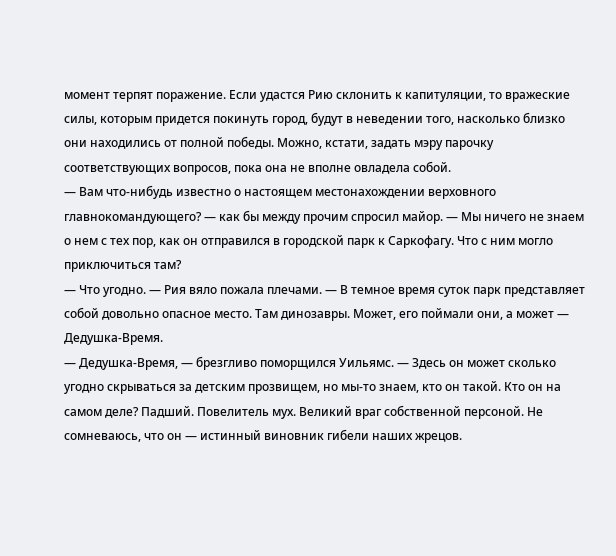момент терпят поражение. Если удастся Рию склонить к капитуляции, то вражеские силы, которым придется покинуть город, будут в неведении того, насколько близко они находились от полной победы. Можно, кстати, задать мэру парочку соответствующих вопросов, пока она не вполне овладела собой.
— Вам что-нибудь известно о настоящем местонахождении верховного главнокомандующего? — как бы между прочим спросил майор. — Мы ничего не знаем о нем с тех пор, как он отправился в городской парк к Саркофагу. Что с ним могло приключиться там?
— Что угодно. — Рия вяло пожала плечами. — В темное время суток парк представляет собой довольно опасное место. Там динозавры. Может, его поймали они, а может — Дедушка-Время.
— Дедушка-Время, — брезгливо поморщился Уильямс. — Здесь он может сколько угодно скрываться за детским прозвищем, но мы-то знаем, кто он такой. Кто он на самом деле? Падший. Повелитель мух. Великий враг собственной персоной. Не сомневаюсь, что он — истинный виновник гибели наших жрецов.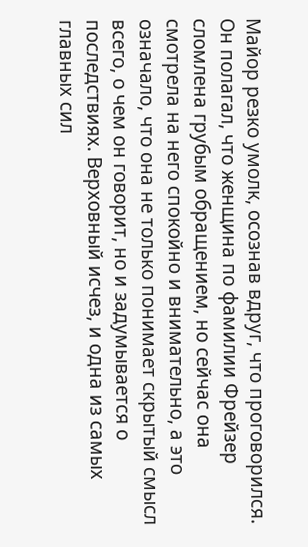Майор резко умолк, осознав вдруг, что проговорился. Он полагал, что женщина по фамилии Фрейзер сломлена грубым обращением, но сейчас она смотрела на него спокойно и внимательно, а это означало, что она не только понимает скрытый смысл всего, о чем он говорит, но и задумывается о последствиях. Верховный исчез, и одна из самых главных сил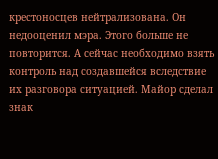крестоносцев нейтрализована. Он недооценил мэра. Этого больше не повторится. А сейчас необходимо взять контроль над создавшейся вследствие их разговора ситуацией. Майор сделал знак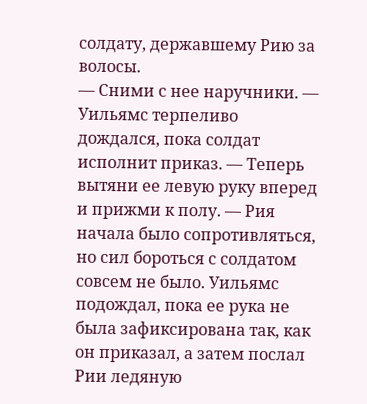солдату, державшему Рию за волосы.
— Сними с нее наручники. — Уильямс терпеливо дождался, пока солдат исполнит приказ. — Теперь вытяни ее левую руку вперед и прижми к полу. — Рия начала было сопротивляться, но сил бороться с солдатом совсем не было. Уильямс подождал, пока ее рука не была зафиксирована так, как он приказал, а затем послал Рии ледяную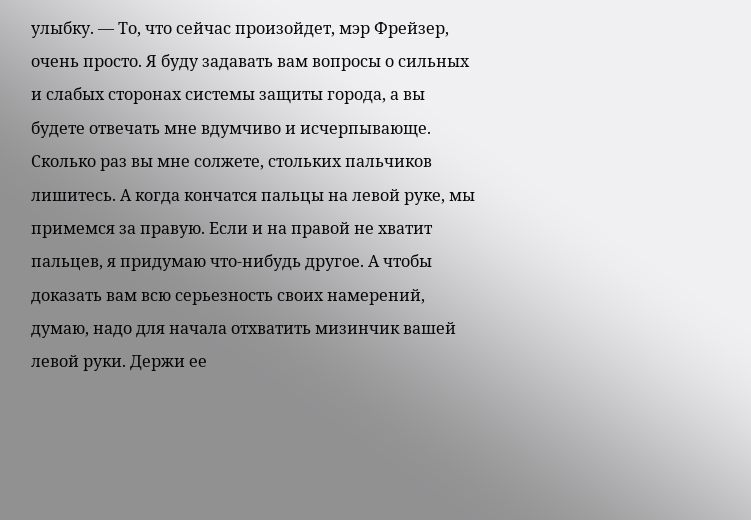улыбку. — То, что сейчас произойдет, мэр Фрейзер, очень просто. Я буду задавать вам вопросы о сильных и слабых сторонах системы защиты города, а вы будете отвечать мне вдумчиво и исчерпывающе. Сколько раз вы мне солжете, стольких пальчиков лишитесь. А когда кончатся пальцы на левой руке, мы примемся за правую. Если и на правой не хватит пальцев, я придумаю что-нибудь другое. А чтобы доказать вам всю серьезность своих намерений, думаю, надо для начала отхватить мизинчик вашей левой руки. Держи ее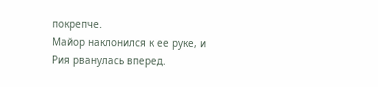покрепче.
Майор наклонился к ее руке, и Рия рванулась вперед.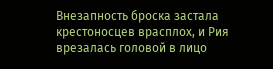Внезапность броска застала крестоносцев врасплох, и Рия врезалась головой в лицо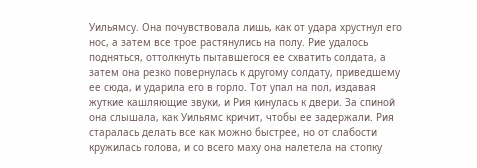Уильямсу. Она почувствовала лишь, как от удара хрустнул его нос, а затем все трое растянулись на полу. Рие удалось подняться, оттолкнуть пытавшегося ее схватить солдата, а затем она резко повернулась к другому солдату, приведшему ее сюда, и ударила его в горло. Тот упал на пол, издавая жуткие кашляющие звуки, и Рия кинулась к двери. За спиной она слышала, как Уильямс кричит, чтобы ее задержали. Рия старалась делать все как можно быстрее, но от слабости кружилась голова, и со всего маху она налетела на стопку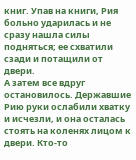книг. Упав на книги, Рия больно ударилась и не сразу нашла силы подняться; ее схватили сзади и потащили от двери.
А затем все вдруг остановилось. Державшие Рию руки ослабили хватку и исчезли, и она осталась стоять на коленях лицом к двери. Кто-то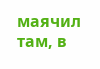маячил там, в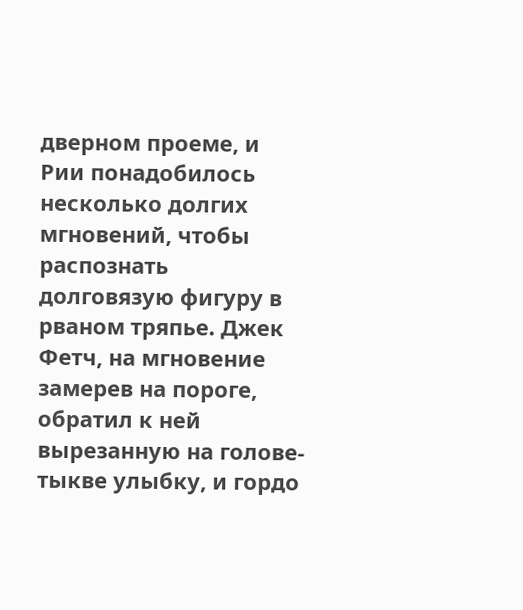дверном проеме, и Рии понадобилось несколько долгих мгновений, чтобы распознать долговязую фигуру в рваном тряпье. Джек Фетч, на мгновение замерев на пороге, обратил к ней вырезанную на голове-тыкве улыбку, и гордо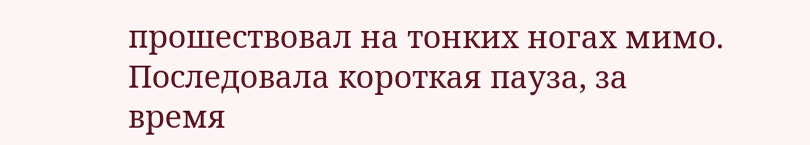прошествовал на тонких ногах мимо. Последовала короткая пауза, за время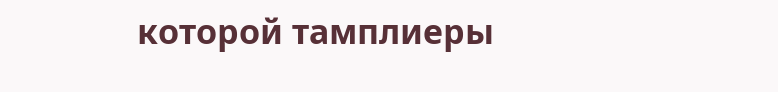которой тамплиеры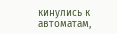кинулись к автоматам,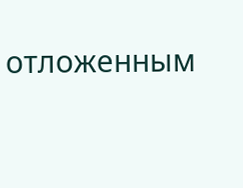отложенным